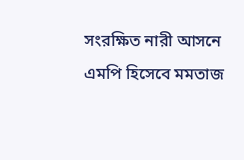সংরক্ষিত নারী আসনে এমপি হিসেবে মমতাজ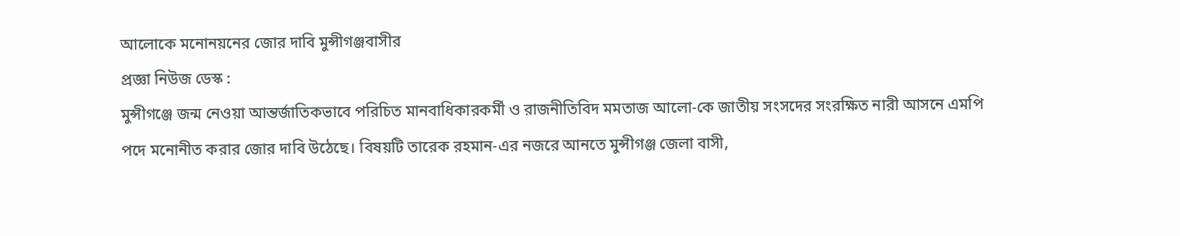আলোকে মনোনয়নের জোর দাবি মুন্সীগঞ্জবাসীর
প্রজ্ঞা নিউজ ডেস্ক :
মুন্সীগঞ্জে জন্ম নেওয়া আন্তর্জাতিকভাবে পরিচিত মানবাধিকারকর্মী ও রাজনীতিবিদ মমতাজ আলো-কে জাতীয় সংসদের সংরক্ষিত নারী আসনে এমপি পদে মনোনীত করার জোর দাবি উঠেছে। বিষয়টি তারেক রহমান-এর নজরে আনতে মুন্সীগঞ্জ জেলা বাসী,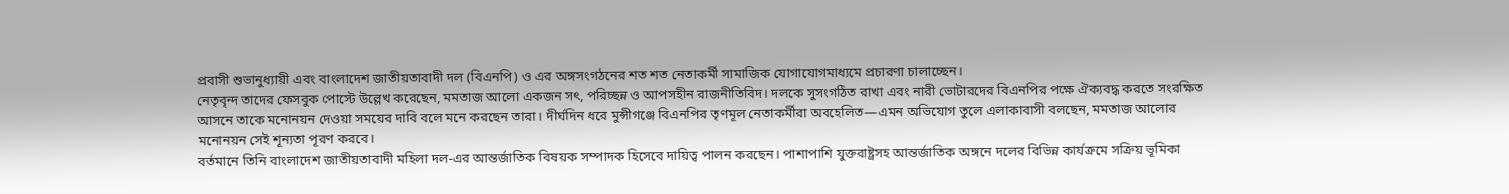প্রবাসী শুভানুধ্যায়ী এবং বাংলাদেশ জাতীয়তাবাদী দল (বিএনপি) ও এর অঙ্গসংগঠনের শত শত নেতাকর্মী সামাজিক যোগাযোগমাধ্যমে প্রচারণা চালাচ্ছেন।
নেতৃবৃন্দ তাদের ফেসবুক পোস্টে উল্লেখ করেছেন, মমতাজ আলো একজন সৎ, পরিচ্ছন্ন ও আপসহীন রাজনীতিবিদ। দলকে সুসংগঠিত রাখা এবং নারী ভোটারদের বিএনপির পক্ষে ঐক্যবদ্ধ করতে সংরক্ষিত আসনে তাকে মনোনয়ন দেওয়া সময়ের দাবি বলে মনে করছেন তারা। দীর্ঘদিন ধরে মুন্সীগঞ্জে বিএনপির তৃণমূল নেতাকর্মীরা অবহেলিত—এমন অভিযোগ তুলে এলাকাবাসী বলছেন, মমতাজ আলোর মনোনয়ন সেই শূন্যতা পূরণ করবে।
বর্তমানে তিনি বাংলাদেশ জাতীয়তাবাদী মহিলা দল-এর আন্তর্জাতিক বিষয়ক সম্পাদক হিসেবে দায়িত্ব পালন করছেন। পাশাপাশি যুক্তরাষ্ট্রসহ আন্তর্জাতিক অঙ্গনে দলের বিভিন্ন কার্যক্রমে সক্রিয় ভূমিকা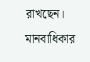রাখছেন। মানবাধিকার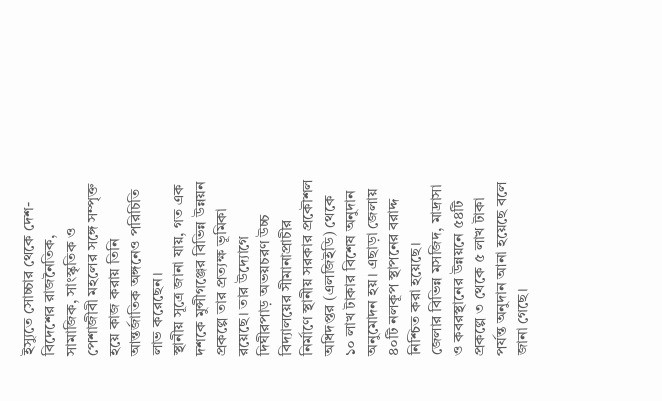ইস্যুতে সোচ্চার থেকে দেশ-বিদেশের রাজনৈতিক, সামাজিক, সাংস্কৃতিক ও পেশাজীবী মহলের সঙ্গে সম্পৃক্ত হয়ে কাজ করায় তিনি আন্তর্জাতিক অঙ্গনেও পরিচিতি লাভ করেছেন।
স্থানীয় সূত্রে জানা যায়, গত এক দশকে মুন্সীগঞ্জের বিভিন্ন উন্নয়ন প্রকল্পে তার প্রত্যক্ষ ভূমিকা রয়েছে। তার উদ্যোগে দিঘীরপাড় অভয়চরণ উচ্চ বিদ্যালয়ের সীমানাপ্রাচীর নির্মাণে স্থানীয় সরকার প্রকৌশল অধিদপ্তর (এলজিইডি) থেকে ১০ লাখ টাকার বিশেষ অনুদান অনুমোদন হয়। এছাড়া জেলায় ৪০টি নলকূপ স্থাপনের বরাদ্দ নিশ্চিত করা হয়েছে।
জেলার বিভিন্ন মসজিদ, মাদ্রাসা ও কবরস্থানের উন্নয়নে ৫৪টি প্রকল্পে ৩ থেকে ৫ লাখ টাকা পর্যন্ত অনুদান আনা হয়েছে বলে জানা গেছে।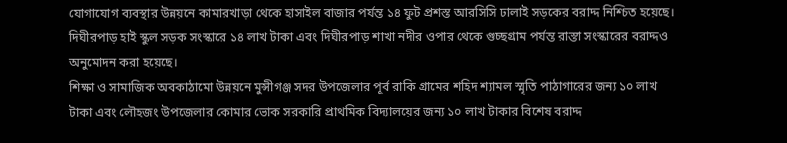যোগাযোগ ব্যবস্থার উন্নয়নে কামারখাড়া থেকে হাসাইল বাজার পর্যন্ত ১৪ ফুট প্রশস্ত আরসিসি ঢালাই সড়কের বরাদ্দ নিশ্চিত হয়েছে। দিঘীরপাড় হাই স্কুল সড়ক সংস্কারে ১৪ লাখ টাকা এবং দিঘীরপাড় শাখা নদীর ওপার থেকে গুচ্ছগ্রাম পর্যন্ত রাস্তা সংস্কারের বরাদ্দও অনুমোদন করা হয়েছে।
শিক্ষা ও সামাজিক অবকাঠামো উন্নয়নে মুন্সীগঞ্জ সদর উপজেলার পূর্ব রাকি গ্রামের শহিদ শ্যামল স্মৃতি পাঠাগারের জন্য ১০ লাখ টাকা এবং লৌহজং উপজেলার কোমার ভোক সরকারি প্রাথমিক বিদ্যালয়ের জন্য ১০ লাখ টাকার বিশেষ বরাদ্দ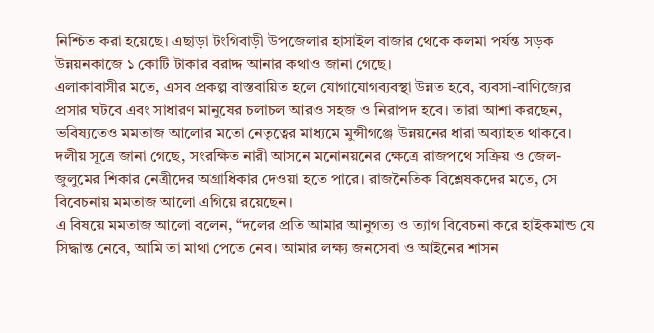নিশ্চিত করা হয়েছে। এছাড়া টংগিবাড়ী উপজেলার হাসাইল বাজার থেকে কলমা পর্যন্ত সড়ক উন্নয়নকাজে ১ কোটি টাকার বরাদ্দ আনার কথাও জানা গেছে।
এলাকাবাসীর মতে, এসব প্রকল্প বাস্তবায়িত হলে যোগাযোগব্যবস্থা উন্নত হবে, ব্যবসা-বাণিজ্যের প্রসার ঘটবে এবং সাধারণ মানুষের চলাচল আরও সহজ ও নিরাপদ হবে। তারা আশা করছেন, ভবিষ্যতেও মমতাজ আলোর মতো নেতৃত্বের মাধ্যমে মুন্সীগঞ্জে উন্নয়নের ধারা অব্যাহত থাকবে।
দলীয় সূত্রে জানা গেছে, সংরক্ষিত নারী আসনে মনোনয়নের ক্ষেত্রে রাজপথে সক্রিয় ও জেল-জুলুমের শিকার নেত্রীদের অগ্রাধিকার দেওয়া হতে পারে। রাজনৈতিক বিশ্লেষকদের মতে, সে বিবেচনায় মমতাজ আলো এগিয়ে রয়েছেন।
এ বিষয়ে মমতাজ আলো বলেন, “দলের প্রতি আমার আনুগত্য ও ত্যাগ বিবেচনা করে হাইকমান্ড যে সিদ্ধান্ত নেবে, আমি তা মাথা পেতে নেব। আমার লক্ষ্য জনসেবা ও আইনের শাসন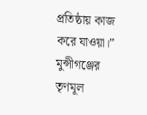প্রতিষ্ঠায় কাজ করে যাওয়া।”
মুন্সীগঞ্জের তৃণমূল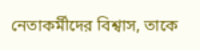নেতাকর্মীদের বিশ্বাস, তাকে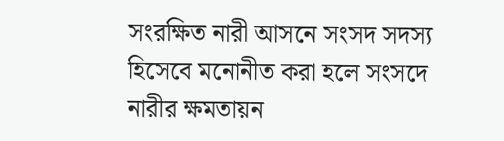সংরক্ষিত নারী আসনে সংসদ সদস্য হিসেবে মনোনীত করা হলে সংসদে নারীর ক্ষমতায়ন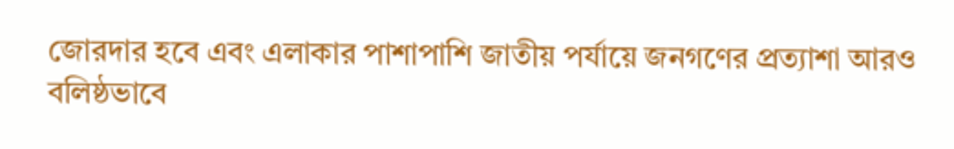জোরদার হবে এবং এলাকার পাশাপাশি জাতীয় পর্যায়ে জনগণের প্রত্যাশা আরও বলিষ্ঠভাবে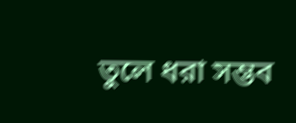তুলে ধরা সম্ভব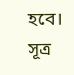হবে। সূত্র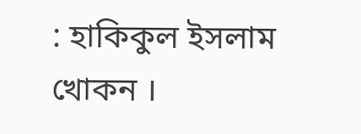: হাকিকুল ইসলাম খোকন ।